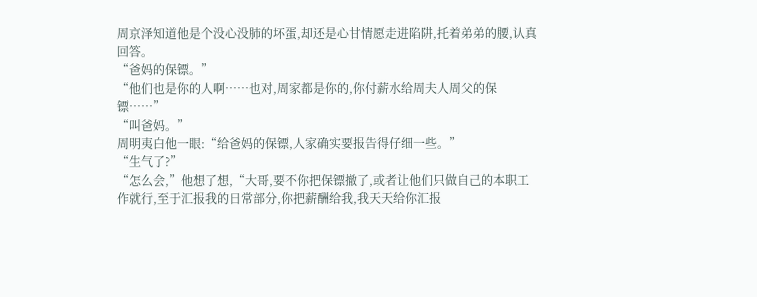周京泽知道他是个没心没肺的坏蛋,却还是心甘情愿走进陷阱,托着弟弟的腰,认真回答。
“爸妈的保镖。”
“他们也是你的人啊……也对,周家都是你的,你付薪水给周夫人周父的保镖……”
“叫爸妈。”
周明夷白他一眼:“给爸妈的保镖,人家确实要报告得仔细一些。”
“生气了?”
“怎么会,”他想了想,“大哥,要不你把保镖撤了,或者让他们只做自己的本职工作就行,至于汇报我的日常部分,你把薪酬给我,我天天给你汇报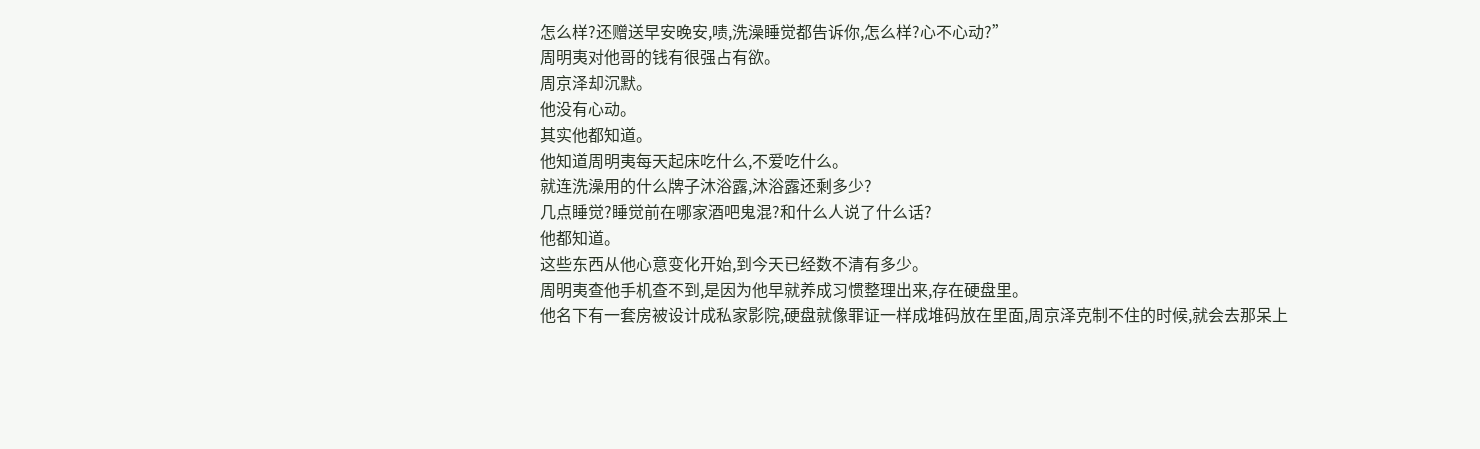怎么样?还赠送早安晚安,啧,洗澡睡觉都告诉你,怎么样?心不心动?”
周明夷对他哥的钱有很强占有欲。
周京泽却沉默。
他没有心动。
其实他都知道。
他知道周明夷每天起床吃什么,不爱吃什么。
就连洗澡用的什么牌子沐浴露,沐浴露还剩多少?
几点睡觉?睡觉前在哪家酒吧鬼混?和什么人说了什么话?
他都知道。
这些东西从他心意变化开始,到今天已经数不清有多少。
周明夷查他手机查不到,是因为他早就养成习惯整理出来,存在硬盘里。
他名下有一套房被设计成私家影院,硬盘就像罪证一样成堆码放在里面,周京泽克制不住的时候,就会去那呆上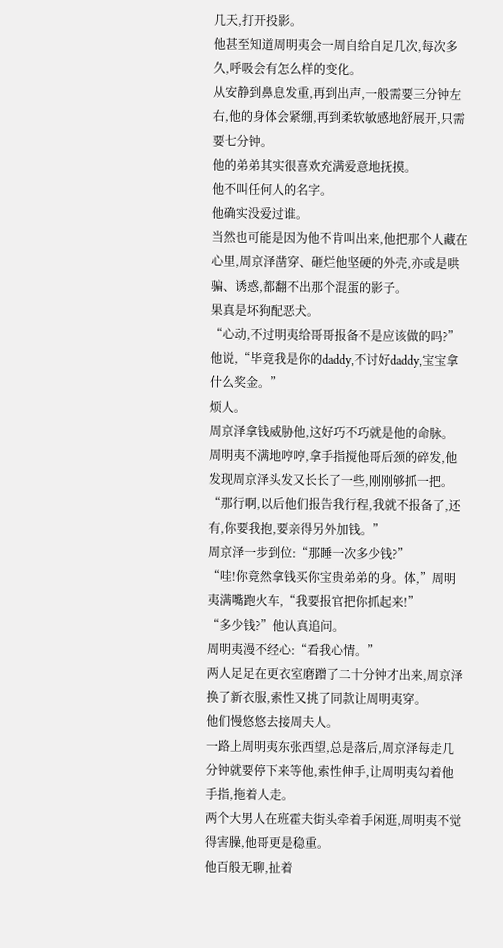几天,打开投影。
他甚至知道周明夷会一周自给自足几次,每次多久,呼吸会有怎么样的变化。
从安静到鼻息发重,再到出声,一般需要三分钟左右,他的身体会紧绷,再到柔软敏感地舒展开,只需要七分钟。
他的弟弟其实很喜欢充满爱意地抚摸。
他不叫任何人的名字。
他确实没爱过谁。
当然也可能是因为他不肯叫出来,他把那个人藏在心里,周京泽凿穿、砸烂他坚硬的外壳,亦或是哄骗、诱惑,都翻不出那个混蛋的影子。
果真是坏狗配恶犬。
“心动,不过明夷给哥哥报备不是应该做的吗?”他说,“毕竟我是你的daddy,不讨好daddy,宝宝拿什么奖金。”
烦人。
周京泽拿钱威胁他,这好巧不巧就是他的命脉。
周明夷不满地哼哼,拿手指搅他哥后颈的碎发,他发现周京泽头发又长长了一些,刚刚够抓一把。
“那行啊,以后他们报告我行程,我就不报备了,还有,你要我抱,要亲得另外加钱。”
周京泽一步到位:“那睡一次多少钱?”
“哇!你竟然拿钱买你宝贵弟弟的身。体,”周明夷满嘴跑火车,“我要报官把你抓起来!”
“多少钱?”他认真追问。
周明夷漫不经心:“看我心情。”
两人足足在更衣室磨蹭了二十分钟才出来,周京泽换了新衣服,索性又挑了同款让周明夷穿。
他们慢悠悠去接周夫人。
一路上周明夷东张西望,总是落后,周京泽每走几分钟就要停下来等他,索性伸手,让周明夷勾着他手指,拖着人走。
两个大男人在班霍夫街头牵着手闲逛,周明夷不觉得害臊,他哥更是稳重。
他百般无聊,扯着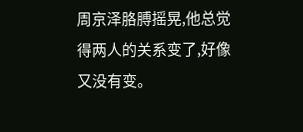周京泽胳膊摇晃,他总觉得两人的关系变了,好像又没有变。